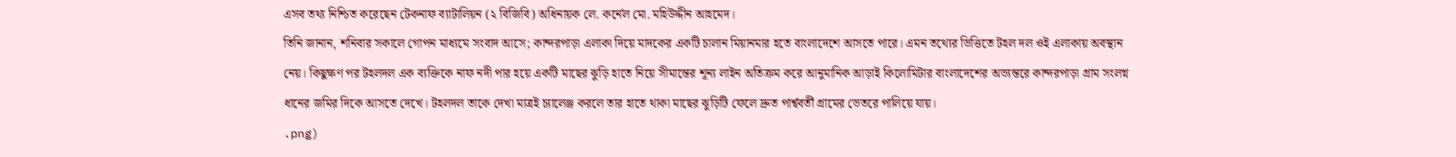এসব তথ্য নিশ্চিত করেছেন টেকনাফ ব্যাটালিয়ন (২ বিজিবি) অধিনায়ক লে. কর্নেল মো. মহিউদ্দীন আহমেদ।
তিনি জানান, শনিবার সকালে গোপন মাধ্যমে সংবাদ আসে; কান্দরপাড়া এলাকা দিয়ে মাদকের একটি চালান মিয়ানমার হতে বাংলাদেশে আসতে পারে। এমন তথ্যের ভিত্তিতে টহল দল ওই এলাকায় অবস্থান নেয়। কিছুক্ষণ পর টহলদল এক ব্যক্তিকে নাফ নদী পার হয়ে একটি মাছের ঝুড়ি হাতে নিয়ে সীমান্তের শূন্য লাইন অতিক্রম করে আনুমানিক আড়াই কিলোমিটার বাংলাদেশের অভ্যন্তরে কান্দরপাড়া গ্রাম সংলগ্ন ধানের জমির দিকে আসতে দেখে। টহলদল তাকে দেখা মাত্রই চ্যালেঞ্জ করলে তার হাতে থাকা মাছের ঝুড়িটি ফেলে দ্রুত পার্শ্ববর্তী গ্রামের ভেতরে পালিয়ে যায়।
.png)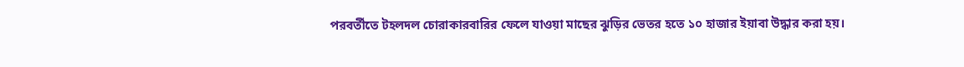পরবর্তীতে টহলদল চোরাকারবারির ফেলে যাওয়া মাছের ঝুড়ির ভেতর হতে ১০ হাজার ইয়াবা উদ্ধার করা হয়।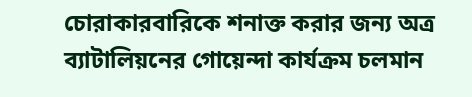চোরাকারবারিকে শনাক্ত করার জন্য অত্র ব্যাটালিয়নের গোয়েন্দা কার্যক্রম চলমান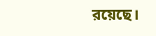রয়েছে।